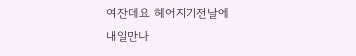여잔데요 헤어지기전날에
내일만나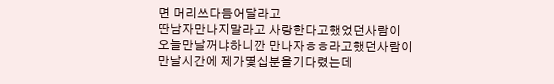면 머리쓰다듬어달라고
딴남자만나지말라고 사랑한다고했었던사람이
오늘만날꺼냐하니깐 만나자ㅎㅎ라고했던사람이
만날시간에 제가몇십분을기다렸는데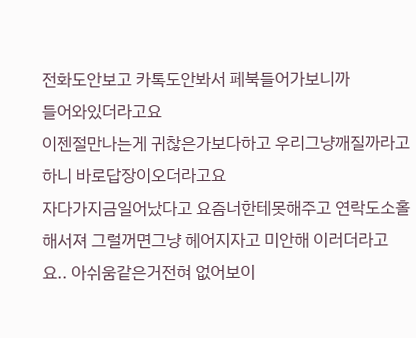전화도안보고 카톡도안봐서 페북들어가보니까
들어와있더라고요
이젠절만나는게 귀찮은가보다하고 우리그냥깨질까라고하니 바로답장이오더라고요
자다가지금일어났다고 요즘너한테못해주고 연락도소홀해서져 그럴꺼면그냥 헤어지자고 미안해 이러더라고요.. 아쉬움같은거전혀 없어보이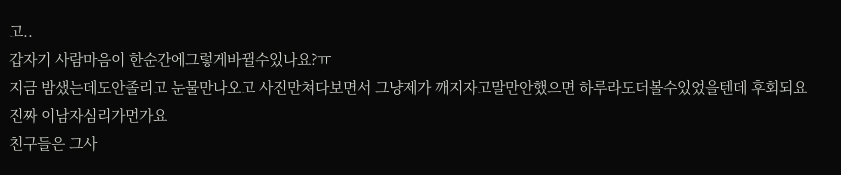고..
갑자기 사람마음이 한순간에그렇게바뀔수있나요?ㅠ
지금 밤샜는데도안졸리고 눈물만나오고 사진만쳐다보면서 그냥제가 깨지자고말만안했으면 하루라도더볼수있었을텐데 후회되요 진짜 이남자심리가먼가요
친구들은 그사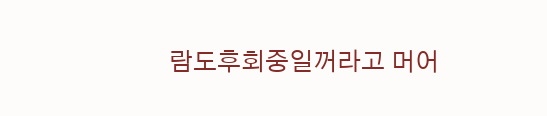람도후회중일꺼라고 머어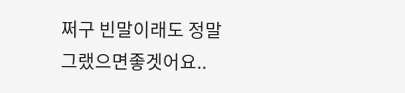쩌구 빈말이래도 정말그랬으면좋겟어요..